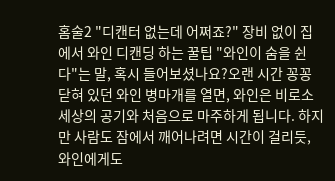홈술2 "디캔터 없는데 어쩌죠?" 장비 없이 집에서 와인 디캔딩 하는 꿀팁 "와인이 숨을 쉰다"는 말, 혹시 들어보셨나요?오랜 시간 꽁꽁 닫혀 있던 와인 병마개를 열면, 와인은 비로소 세상의 공기와 처음으로 마주하게 됩니다. 하지만 사람도 잠에서 깨어나려면 시간이 걸리듯, 와인에게도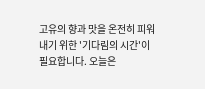고유의 향과 맛을 온전히 피워내기 위한 '기다림의 시간'이 필요합니다. 오늘은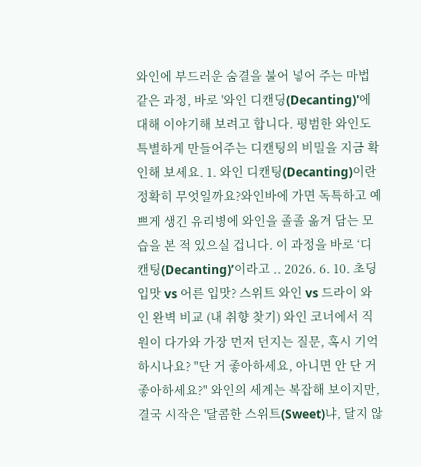와인에 부드러운 숨결을 불어 넣어 주는 마법 같은 과정, 바로 '와인 디캔딩(Decanting)'에 대해 이야기해 보려고 합니다. 평범한 와인도 특별하게 만들어주는 디캔팅의 비밀을 지금 확인해 보세요. 1. 와인 디캔팅(Decanting)이란 정확히 무엇일까요?와인바에 가면 독특하고 예쁘게 생긴 유리병에 와인을 졸졸 옮겨 담는 모습을 본 적 있으실 겁니다. 이 과정을 바로 ‘디캔팅(Decanting)’이라고 .. 2026. 6. 10. 초딩 입맛 vs 어른 입맛? 스위트 와인 vs 드라이 와인 완벽 비교 (내 취향 찾기) 와인 코너에서 직원이 다가와 가장 먼저 던지는 질문, 혹시 기억하시나요? "단 거 좋아하세요, 아니면 안 단 거 좋아하세요?" 와인의 세계는 복잡해 보이지만, 결국 시작은 '달콤한 스위트(Sweet)냐, 달지 않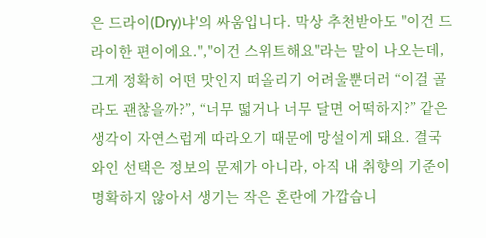은 드라이(Dry)냐'의 싸움입니다. 막상 추천받아도 "이건 드라이한 편이에요.","이건 스위트해요"라는 말이 나오는데, 그게 정확히 어떤 맛인지 떠올리기 어려울뿐더러 “이걸 골라도 괜찮을까?”, “너무 떫거나 너무 달면 어떡하지?” 같은 생각이 자연스럽게 따라오기 때문에 망설이게 돼요. 결국 와인 선택은 정보의 문제가 아니라, 아직 내 취향의 기준이 명확하지 않아서 생기는 작은 혼란에 가깝습니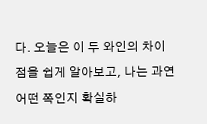다. 오늘은 이 두 와인의 차이점을 쉽게 알아보고, 나는 과연 어떤 쪽인지 확실하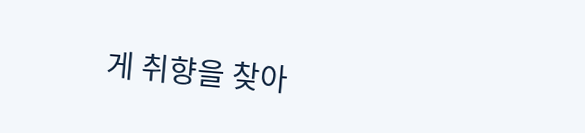게 취향을 찾아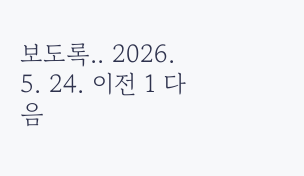보도록.. 2026. 5. 24. 이전 1 다음